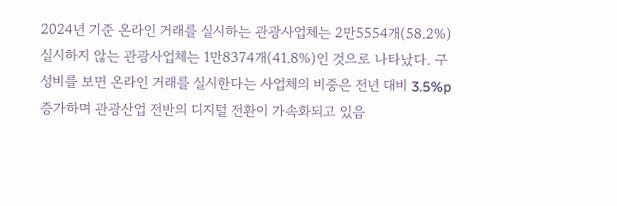2024년 기준 온라인 거래를 실시하는 관광사업체는 2만5554개(58.2%) 실시하지 않는 관광사업체는 1만8374개(41.8%)인 것으로 나타났다. 구성비를 보면 온라인 거래를 실시한다는 사업체의 비중은 전년 대비 3.5%p 증가하며 관광산업 전반의 디지털 전환이 가속화되고 있음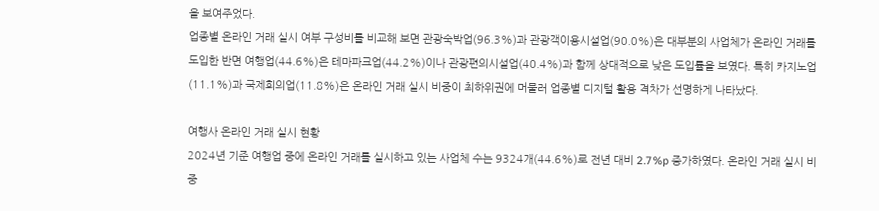을 보여주었다.
업종별 온라인 거래 실시 여부 구성비를 비교해 보면 관광숙박업(96.3%)과 관광객이용시설업(90.0%)은 대부분의 사업체가 온라인 거래를 도입한 반면 여행업(44.6%)은 테마파크업(44.2%)이나 관광편의시설업(40.4%)과 함께 상대적으로 낮은 도입률을 보였다. 특히 카지노업(11.1%)과 국제회의업(11.8%)은 온라인 거래 실시 비중이 최하위권에 머물러 업종별 디지털 활용 격차가 선명하게 나타났다.

여행사 온라인 거래 실시 현황
2024년 기준 여행업 중에 온라인 거래를 실시하고 있는 사업체 수는 9324개(44.6%)로 전년 대비 2.7%p 증가하였다. 온라인 거래 실시 비중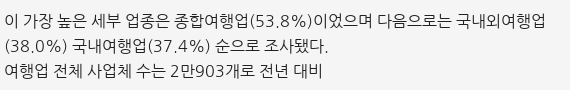이 가장 높은 세부 업종은 종합여행업(53.8%)이었으며 다음으로는 국내외여행업(38.0%) 국내여행업(37.4%) 순으로 조사됐다.
여행업 전체 사업체 수는 2만903개로 전년 대비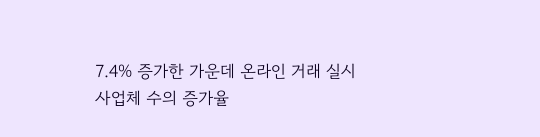7.4% 증가한 가운데 온라인 거래 실시 사업체 수의 증가율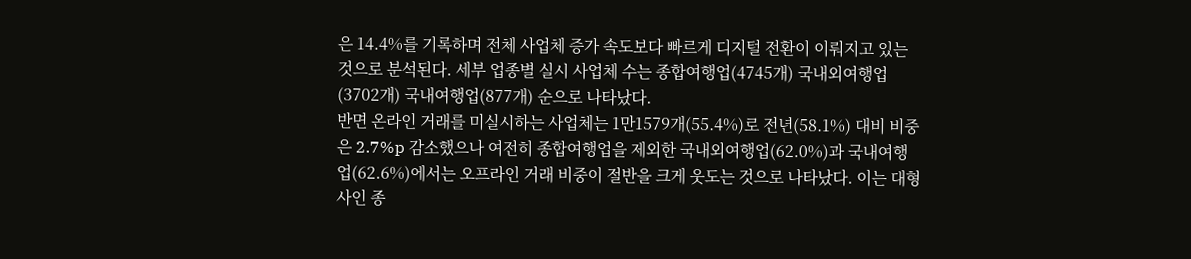은 14.4%를 기록하며 전체 사업체 증가 속도보다 빠르게 디지털 전환이 이뤄지고 있는 것으로 분석된다. 세부 업종별 실시 사업체 수는 종합여행업(4745개) 국내외여행업(3702개) 국내여행업(877개) 순으로 나타났다.
반면 온라인 거래를 미실시하는 사업체는 1만1579개(55.4%)로 전년(58.1%) 대비 비중은 2.7%p 감소했으나 여전히 종합여행업을 제외한 국내외여행업(62.0%)과 국내여행업(62.6%)에서는 오프라인 거래 비중이 절반을 크게 웃도는 것으로 나타났다. 이는 대형사인 종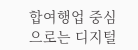합여행업 중심으로는 디지털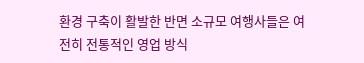환경 구축이 활발한 반면 소규모 여행사들은 여전히 전통적인 영업 방식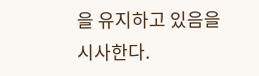을 유지하고 있음을 시사한다.